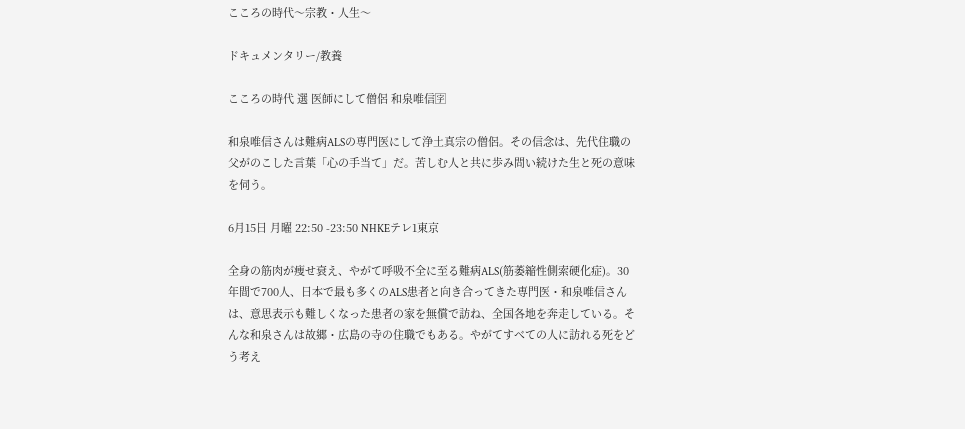こころの時代〜宗教・人生〜

ドキュメンタリー/教養

こころの時代 選 医師にして僧侶 和泉唯信🈑

和泉唯信さんは難病ALSの専門医にして浄土真宗の僧侶。その信念は、先代住職の父がのこした言葉「心の手当て」だ。苦しむ人と共に歩み問い続けた生と死の意味を伺う。

6月15日 月曜 22:50 -23:50 NHKEテレ1東京

全身の筋肉が痩せ衰え、やがて呼吸不全に至る難病ALS(筋萎縮性側索硬化症)。30年間で700人、日本で最も多くのALS患者と向き合ってきた専門医・和泉唯信さんは、意思表示も難しくなった患者の家を無償で訪ね、全国各地を奔走している。そんな和泉さんは故郷・広島の寺の住職でもある。やがてすべての人に訪れる死をどう考え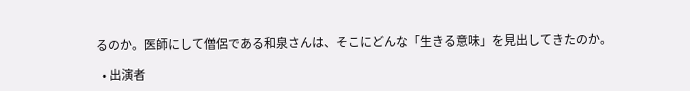るのか。医師にして僧侶である和泉さんは、そこにどんな「生きる意味」を見出してきたのか。

  • 出演者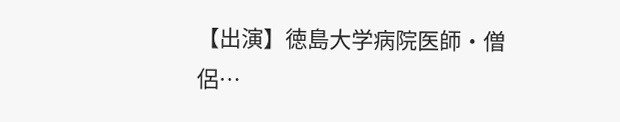【出演】徳島大学病院医師・僧侶…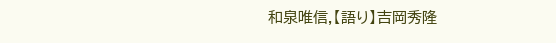和泉唯信,【語り】吉岡秀隆